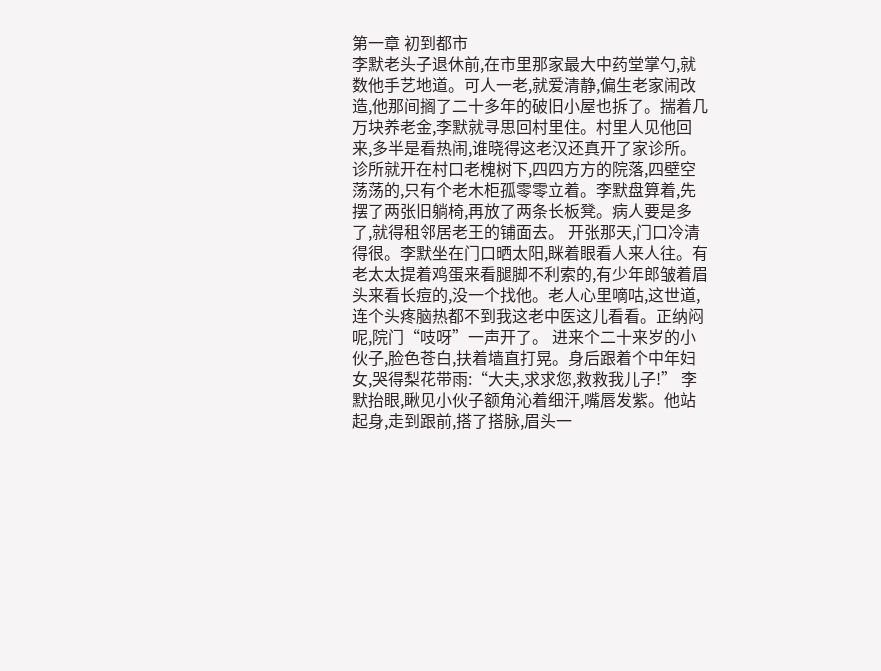第一章 初到都市
李默老头子退休前,在市里那家最大中药堂掌勺,就数他手艺地道。可人一老,就爱清静,偏生老家闹改造,他那间搁了二十多年的破旧小屋也拆了。揣着几万块养老金,李默就寻思回村里住。村里人见他回来,多半是看热闹,谁晓得这老汉还真开了家诊所。 诊所就开在村口老槐树下,四四方方的院落,四壁空荡荡的,只有个老木柜孤零零立着。李默盘算着,先摆了两张旧躺椅,再放了两条长板凳。病人要是多了,就得租邻居老王的铺面去。 开张那天,门口冷清得很。李默坐在门口晒太阳,眯着眼看人来人往。有老太太提着鸡蛋来看腿脚不利索的,有少年郎皱着眉头来看长痘的,没一个找他。老人心里嘀咕,这世道,连个头疼脑热都不到我这老中医这儿看看。正纳闷呢,院门“吱呀”一声开了。 进来个二十来岁的小伙子,脸色苍白,扶着墙直打晃。身后跟着个中年妇女,哭得梨花带雨:“大夫,求求您,救救我儿子!” 李默抬眼,瞅见小伙子额角沁着细汗,嘴唇发紫。他站起身,走到跟前,搭了搭脉,眉头一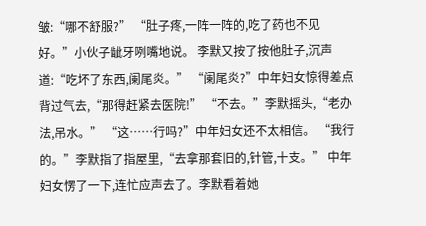皱:“哪不舒服?” “肚子疼,一阵一阵的,吃了药也不见好。”小伙子龇牙咧嘴地说。 李默又按了按他肚子,沉声道:“吃坏了东西,阑尾炎。” “阑尾炎?”中年妇女惊得差点背过气去,“那得赶紧去医院!” “不去。”李默摇头,“老办法,吊水。” “这……行吗?”中年妇女还不太相信。 “我行的。”李默指了指屋里,“去拿那套旧的,针管,十支。” 中年妇女愣了一下,连忙应声去了。李默看着她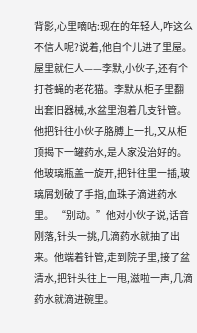背影,心里嘀咕:现在的年轻人,咋这么不信人呢?说着,他自个儿进了里屋。 屋里就仨人——李默,小伙子,还有个打苍蝇的老花猫。李默从柜子里翻出套旧器械,水盆里泡着几支针管。他把针往小伙子胳膊上一扎,又从柜顶揭下一罐药水,是人家没治好的。他玻璃瓶盖一旋开,把针往里一插,玻璃屑划破了手指,血珠子滴进药水里。 “别动。”他对小伙子说,话音刚落,针头一挑,几滴药水就抽了出来。他端着针管,走到院子里,接了盆清水,把针头往上一甩,滋啦一声,几滴药水就滴进碗里。